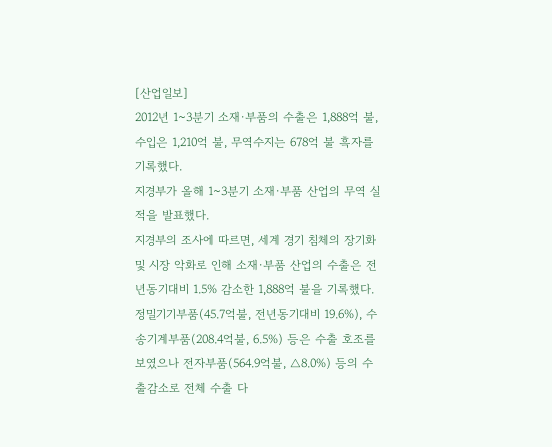[산업일보]
2012년 1~3분기 소재·부품의 수출은 1,888억 불, 수입은 1,210억 불, 무역수지는 678억 불 흑자를 기록했다.
지경부가 올해 1~3분기 소재·부품 산업의 무역 실적을 발표했다.
지경부의 조사에 따르면, 세계 경기 침체의 장기화 및 시장 악화로 인해 소재·부품 산업의 수출은 전년동기대비 1.5% 감소한 1,888억 불을 기록했다. 정밀기기부품(45.7억불, 전년동기대비 19.6%), 수송기계부품(208.4억불, 6.5%) 등은 수출 호조를 보였으나 전자부품(564.9억불, △8.0%) 등의 수출감소로 전체 수출 다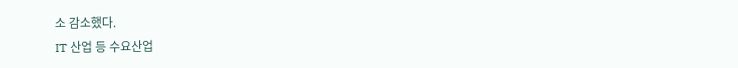소 감소했다.
IT 산업 등 수요산업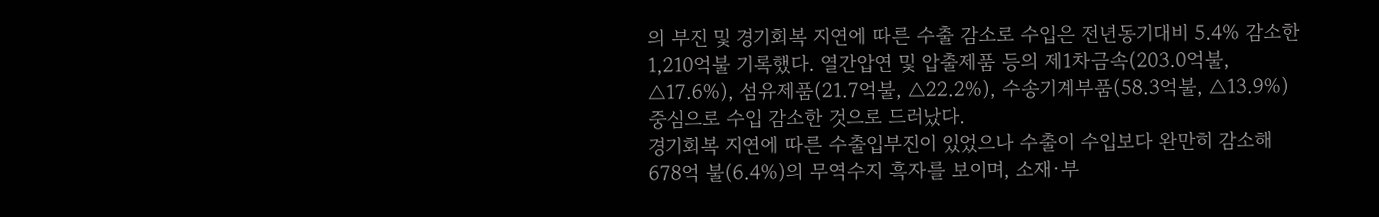의 부진 및 경기회복 지연에 따른 수출 감소로 수입은 전년동기대비 5.4% 감소한 1,210억불 기록했다. 열간압연 및 압출제품 등의 제1차금속(203.0억불, △17.6%), 섬유제품(21.7억불, △22.2%), 수송기계부품(58.3억불, △13.9%) 중심으로 수입 감소한 것으로 드러났다.
경기회복 지연에 따른 수출입부진이 있었으나 수출이 수입보다 완만히 감소해 678억 불(6.4%)의 무역수지 흑자를 보이며, 소재·부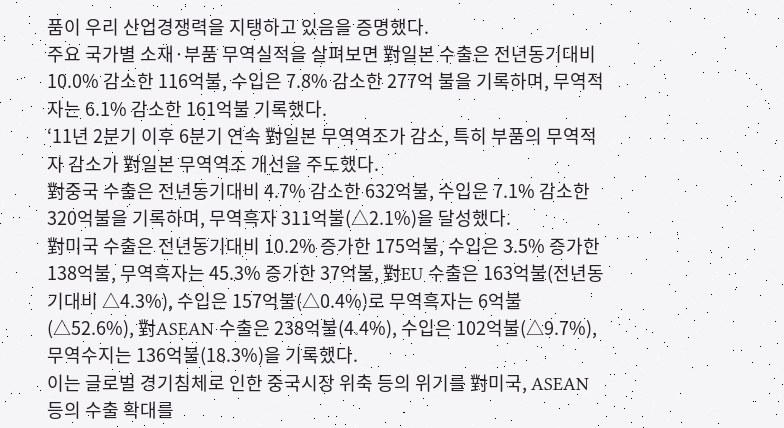품이 우리 산업경쟁력을 지탱하고 있음을 증명했다.
주요 국가별 소재·부품 무역실적을 살펴보면 對일본 수출은 전년동기대비 10.0% 감소한 116억불, 수입은 7.8% 감소한 277억 불을 기록하며, 무역적자는 6.1% 감소한 161억불 기록했다.
‘11년 2분기 이후 6분기 연속 對일본 무역역조가 감소, 특히 부품의 무역적자 감소가 對일본 무역역조 개선을 주도했다.
對중국 수출은 전년동기대비 4.7% 감소한 632억불, 수입은 7.1% 감소한 320억불을 기록하며, 무역흑자 311억불(△2.1%)을 달성했다.
對미국 수출은 전년동기대비 10.2% 증가한 175억불, 수입은 3.5% 증가한 138억불, 무역흑자는 45.3% 증가한 37억불, 對EU 수출은 163억불(전년동기대비 △4.3%), 수입은 157억불(△0.4%)로 무역흑자는 6억불(△52.6%), 對ASEAN 수출은 238억불(4.4%), 수입은 102억불(△9.7%), 무역수지는 136억불(18.3%)을 기록했다.
이는 글로벌 경기침체로 인한 중국시장 위축 등의 위기를 對미국, ASEAN 등의 수출 확대를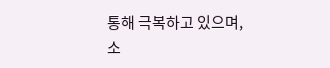통해 극복하고 있으며, 소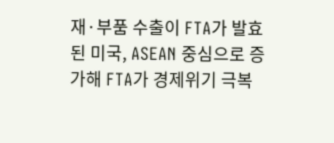재·부품 수출이 FTA가 발효된 미국, ASEAN 중심으로 증가해 FTA가 경제위기 극복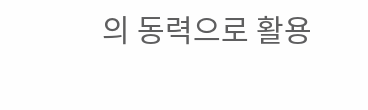의 동력으로 활용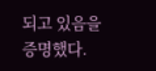되고 있음을 증명했다.